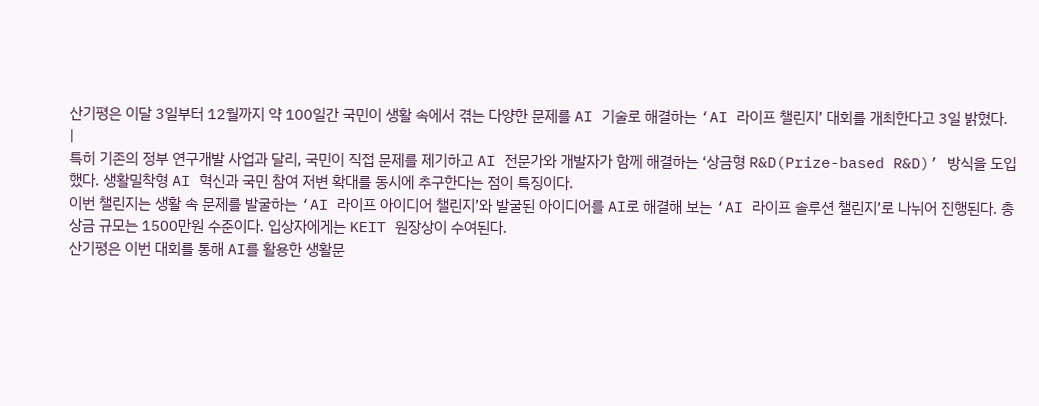산기평은 이달 3일부터 12월까지 약 100일간 국민이 생활 속에서 겪는 다양한 문제를 AI 기술로 해결하는 ‘AI 라이프 챌린지’ 대회를 개최한다고 3일 밝혔다.
|
특히 기존의 정부 연구개발 사업과 달리, 국민이 직접 문제를 제기하고 AI 전문가와 개발자가 함께 해결하는 ‘상금형 R&D(Prize-based R&D)’ 방식을 도입했다. 생활밀착형 AI 혁신과 국민 참여 저변 확대를 동시에 추구한다는 점이 특징이다.
이번 챌린지는 생활 속 문제를 발굴하는 ‘AI 라이프 아이디어 챌린지’와 발굴된 아이디어를 AI로 해결해 보는 ‘AI 라이프 솔루션 챌린지’로 나뉘어 진행된다. 총 상금 규모는 1500만원 수준이다. 입상자에게는 KEIT 원장상이 수여된다.
산기평은 이번 대회를 통해 AI를 활용한 생활문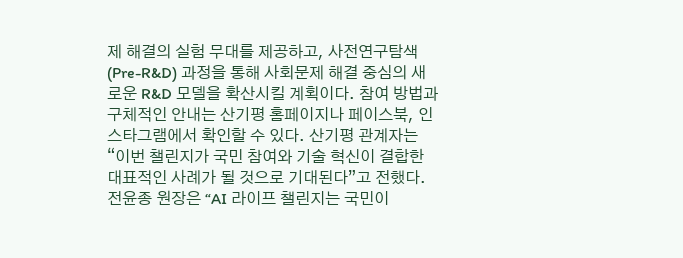제 해결의 실험 무대를 제공하고, 사전연구탐색(Pre-R&D) 과정을 통해 사회문제 해결 중심의 새로운 R&D 모델을 확산시킬 계획이다. 참여 방법과 구체적인 안내는 산기평 홈페이지나 페이스북, 인스타그램에서 확인할 수 있다. 산기평 관계자는 “이번 챌린지가 국민 참여와 기술 혁신이 결합한 대표적인 사례가 될 것으로 기대된다”고 전했다.
전윤종 원장은 “AI 라이프 챌린지는 국민이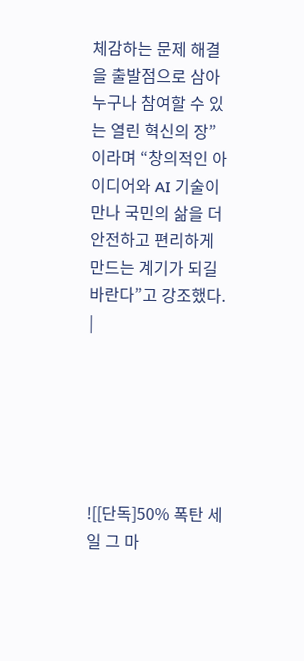체감하는 문제 해결을 출발점으로 삼아 누구나 참여할 수 있는 열린 혁신의 장”이라며 “창의적인 아이디어와 AI 기술이 만나 국민의 삶을 더 안전하고 편리하게 만드는 계기가 되길 바란다”고 강조했다.
|






![[단독]50% 폭탄 세일 그 마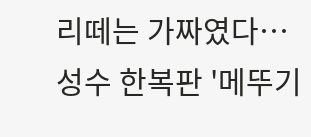리떼는 가짜였다…성수 한복판 '메뚜기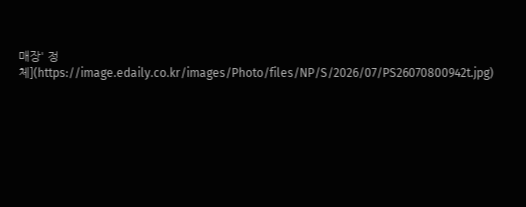매장' 정체](https://image.edaily.co.kr/images/Photo/files/NP/S/2026/07/PS26070800942t.jpg)